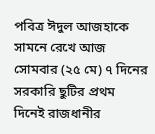পবিত্র ঈদুল আজহাকে সামনে রেখে আজ সোমবার (২৫ মে) ৭ দিনের সরকারি ছুটির প্রথম দিনেই রাজধানীর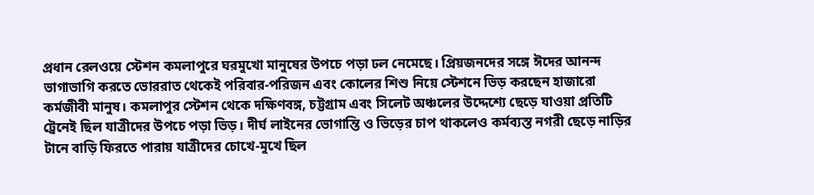প্রধান রেলওয়ে স্টেশন কমলাপুরে ঘরমুখো মানুষের উপচে পড়া ঢল নেমেছে। প্রিয়জনদের সঙ্গে ঈদের আনন্দ ভাগাভাগি করতে ভোররাত থেকেই পরিবার-পরিজন এবং কোলের শিশু নিয়ে স্টেশনে ভিড় করছেন হাজারো কর্মজীবী মানুষ। কমলাপুর স্টেশন থেকে দক্ষিণবঙ্গ, চট্টগ্রাম এবং সিলেট অঞ্চলের উদ্দেশ্যে ছেড়ে যাওয়া প্রতিটি ট্রেনেই ছিল যাত্রীদের উপচে পড়া ভিড়। দীর্ঘ লাইনের ভোগান্তি ও ভিড়ের চাপ থাকলেও কর্মব্যস্ত নগরী ছেড়ে নাড়ির টানে বাড়ি ফিরতে পারায় যাত্রীদের চোখে-মুখে ছিল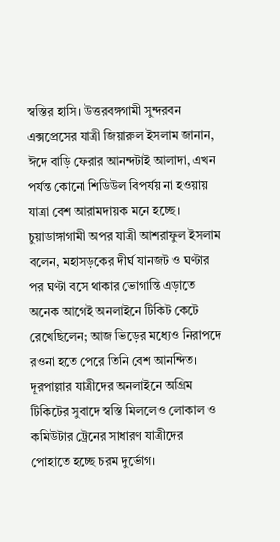স্বস্তির হাসি। উত্তরবঙ্গগামী সুন্দরবন এক্সপ্রেসের যাত্রী জিয়ারুল ইসলাম জানান, ঈদে বাড়ি ফেরার আনন্দটাই আলাদা, এখন পর্যন্ত কোনো শিডিউল বিপর্যয় না হওয়ায় যাত্রা বেশ আরামদায়ক মনে হচ্ছে। চুয়াডাঙ্গাগামী অপর যাত্রী আশরাফুল ইসলাম বলেন, মহাসড়কের দীর্ঘ যানজট ও ঘণ্টার পর ঘণ্টা বসে থাকার ভোগান্তি এড়াতে অনেক আগেই অনলাইনে টিকিট কেটে রেখেছিলেন; আজ ভিড়ের মধ্যেও নিরাপদে রওনা হতে পেরে তিনি বেশ আনন্দিত।
দূরপাল্লার যাত্রীদের অনলাইনে অগ্রিম টিকিটের সুবাদে স্বস্তি মিললেও লোকাল ও কমিউটার ট্রেনের সাধারণ যাত্রীদের পোহাতে হচ্ছে চরম দুর্ভোগ।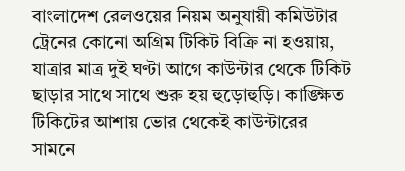বাংলাদেশ রেলওয়ের নিয়ম অনুযায়ী কমিউটার ট্রেনের কোনো অগ্রিম টিকিট বিক্রি না হওয়ায়, যাত্রার মাত্র দুই ঘণ্টা আগে কাউন্টার থেকে টিকিট ছাড়ার সাথে সাথে শুরু হয় হুড়োহুড়ি। কাঙ্ক্ষিত টিকিটের আশায় ভোর থেকেই কাউন্টারের সামনে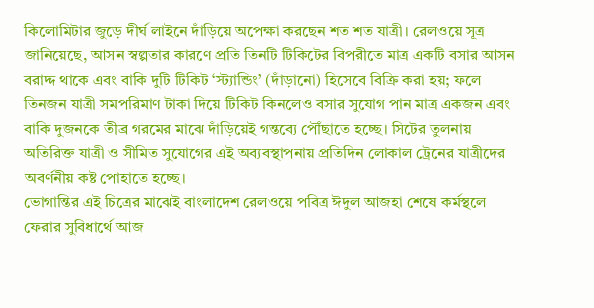কিলোমিটার জুড়ে দীর্ঘ লাইনে দাঁড়িয়ে অপেক্ষা করছেন শত শত যাত্রী। রেলওয়ে সূত্র জানিয়েছে, আসন স্বল্পতার কারণে প্রতি তিনটি টিকিটের বিপরীতে মাত্র একটি বসার আসন বরাদ্দ থাকে এবং বাকি দুটি টিকিট ‘স্ট্যান্ডিং’ (দাঁড়ানো) হিসেবে বিক্রি করা হয়; ফলে তিনজন যাত্রী সমপরিমাণ টাকা দিয়ে টিকিট কিনলেও বসার সুযোগ পান মাত্র একজন এবং বাকি দুজনকে তীব্র গরমের মাঝে দাঁড়িয়েই গন্তব্যে পৌঁছাতে হচ্ছে। সিটের তুলনায় অতিরিক্ত যাত্রী ও সীমিত সুযোগের এই অব্যবস্থাপনায় প্রতিদিন লোকাল ট্রেনের যাত্রীদের অবর্ণনীয় কষ্ট পোহাতে হচ্ছে।
ভোগান্তির এই চিত্রের মাঝেই বাংলাদেশ রেলওয়ে পবিত্র ঈদুল আজহা শেষে কর্মস্থলে ফেরার সুবিধার্থে আজ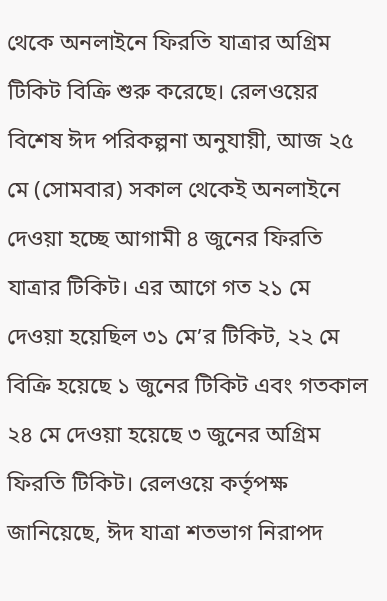থেকে অনলাইনে ফিরতি যাত্রার অগ্রিম টিকিট বিক্রি শুরু করেছে। রেলওয়ের বিশেষ ঈদ পরিকল্পনা অনুযায়ী, আজ ২৫ মে (সোমবার) সকাল থেকেই অনলাইনে দেওয়া হচ্ছে আগামী ৪ জুনের ফিরতি যাত্রার টিকিট। এর আগে গত ২১ মে দেওয়া হয়েছিল ৩১ মে’র টিকিট, ২২ মে বিক্রি হয়েছে ১ জুনের টিকিট এবং গতকাল ২৪ মে দেওয়া হয়েছে ৩ জুনের অগ্রিম ফিরতি টিকিট। রেলওয়ে কর্তৃপক্ষ জানিয়েছে, ঈদ যাত্রা শতভাগ নিরাপদ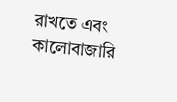রাখতে এবং কালোবাজারি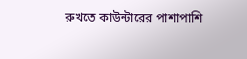রুখতে কাউন্টারের পাশাপাশি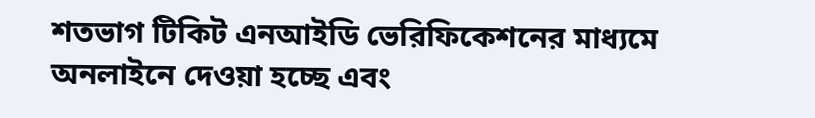শতভাগ টিকিট এনআইডি ভেরিফিকেশনের মাধ্যমে অনলাইনে দেওয়া হচ্ছে এবং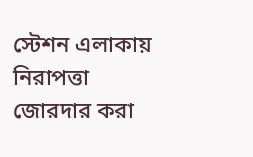স্টেশন এলাকায় নিরাপত্তা জোরদার করা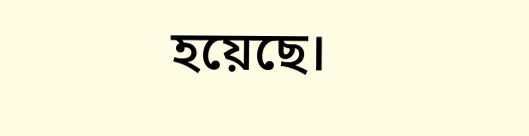হয়েছে।